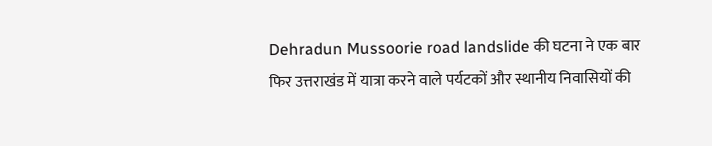Dehradun Mussoorie road landslide की घटना ने एक बार फिर उत्तराखंड में यात्रा करने वाले पर्यटकों और स्थानीय निवासियों की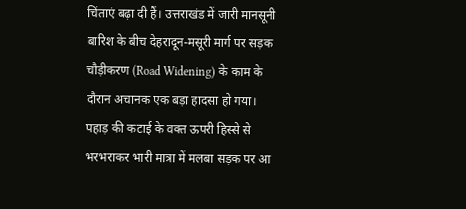चिंताएं बढ़ा दी हैं। उत्तराखंड में जारी मानसूनी बारिश के बीच देहरादून-मसूरी मार्ग पर सड़क चौड़ीकरण (Road Widening) के काम के दौरान अचानक एक बड़ा हादसा हो गया। पहाड़ की कटाई के वक्त ऊपरी हिस्से से भरभराकर भारी मात्रा में मलबा सड़क पर आ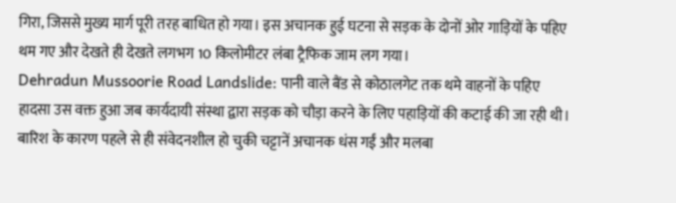गिरा, जिससे मुख्य मार्ग पूरी तरह बाधित हो गया। इस अचानक हुई घटना से सड़क के दोनों ओर गाड़ियों के पहिए थम गए और देखते ही देखते लगभग 10 किलोमीटर लंबा ट्रैफिक जाम लग गया।
Dehradun Mussoorie Road Landslide: पानी वाले बैंड से कोठालगेट तक थमे वाहनों के पहिए
हादसा उस वक्त हुआ जब कार्यदायी संस्था द्वारा सड़क को चौड़ा करने के लिए पहाड़ियों की कटाई की जा रही थी। बारिश के कारण पहले से ही संवेदनशील हो चुकी चट्टानें अचानक धंस गईं और मलबा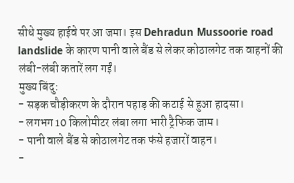सीधे मुख्य हाईवे पर आ जमा। इस Dehradun Mussoorie road landslide के कारण पानी वाले बैंड से लेकर कोठालगेट तक वाहनों की लंबी-लंबी कतारें लग गईं।
मुख्य बिंदु:
- सड़क चौड़ीकरण के दौरान पहाड़ की कटाई से हुआ हादसा।
- लगभग 10 किलोमीटर लंबा लगा भारी ट्रैफिक जाम।
- पानी वाले बैंड से कोठालगेट तक फंसे हजारों वाहन।
-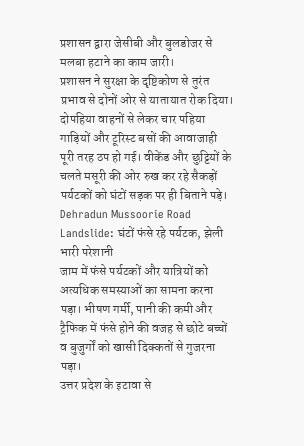प्रशासन द्वारा जेसीबी और बुलडोजर से मलबा हटाने का काम जारी।
प्रशासन ने सुरक्षा के दृष्टिकोण से तुरंत प्रभाव से दोनों ओर से यातायात रोक दिया। दोपहिया वाहनों से लेकर चार पहिया गाड़ियों और टूरिस्ट बसों की आवाजाही पूरी तरह ठप हो गई। वीकेंड और छुट्टियों के चलते मसूरी की ओर रुख कर रहे सैकड़ों पर्यटकों को घंटों सड़क पर ही बिताने पड़े।
Dehradun Mussoorie Road Landslide: घंटों फंसे रहे पर्यटक, झेली भारी परेशानी
जाम में फंसे पर्यटकों और यात्रियों को अत्यधिक समस्याओं का सामना करना पड़ा। भीषण गर्मी, पानी की कमी और ट्रैफिक में फंसे होने की वजह से छोटे बच्चों व बुजुर्गों को खासी दिक्कतों से गुजरना पड़ा।
उत्तर प्रदेश के इटावा से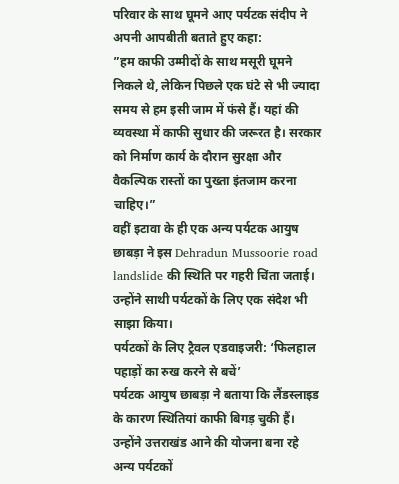परिवार के साथ घूमने आए पर्यटक संदीप ने अपनी आपबीती बताते हुए कहा:
”हम काफी उम्मीदों के साथ मसूरी घूमने निकले थे, लेकिन पिछले एक घंटे से भी ज्यादा समय से हम इसी जाम में फंसे हैं। यहां की व्यवस्था में काफी सुधार की जरूरत है। सरकार को निर्माण कार्य के दौरान सुरक्षा और वैकल्पिक रास्तों का पुख्ता इंतजाम करना चाहिए।”
वहीं इटावा के ही एक अन्य पर्यटक आयुष छाबड़ा ने इस Dehradun Mussoorie road landslide की स्थिति पर गहरी चिंता जताई। उन्होंने साथी पर्यटकों के लिए एक संदेश भी साझा किया।
पर्यटकों के लिए ट्रैवल एडवाइजरी: ‘फिलहाल पहाड़ों का रुख करने से बचें’
पर्यटक आयुष छाबड़ा ने बताया कि लैंडस्लाइड के कारण स्थितियां काफी बिगड़ चुकी हैं। उन्होंने उत्तराखंड आने की योजना बना रहे अन्य पर्यटकों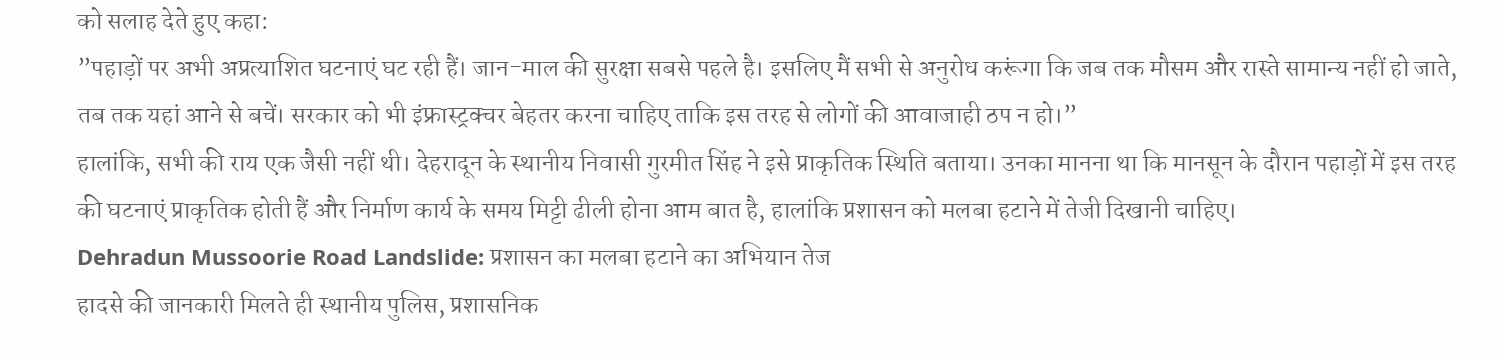को सलाह देते हुए कहा:
”पहाड़ों पर अभी अप्रत्याशित घटनाएं घट रही हैं। जान-माल की सुरक्षा सबसे पहले है। इसलिए मैं सभी से अनुरोध करूंगा कि जब तक मौसम और रास्ते सामान्य नहीं हो जाते, तब तक यहां आने से बचें। सरकार को भी इंफ्रास्ट्रक्चर बेहतर करना चाहिए ताकि इस तरह से लोगों की आवाजाही ठप न हो।”
हालांकि, सभी की राय एक जैसी नहीं थी। देहरादून के स्थानीय निवासी गुरमीत सिंह ने इसे प्राकृतिक स्थिति बताया। उनका मानना था कि मानसून के दौरान पहाड़ों में इस तरह की घटनाएं प्राकृतिक होती हैं और निर्माण कार्य के समय मिट्टी ढीली होना आम बात है, हालांकि प्रशासन को मलबा हटाने में तेजी दिखानी चाहिए।
Dehradun Mussoorie Road Landslide: प्रशासन का मलबा हटाने का अभियान तेज
हादसे की जानकारी मिलते ही स्थानीय पुलिस, प्रशासनिक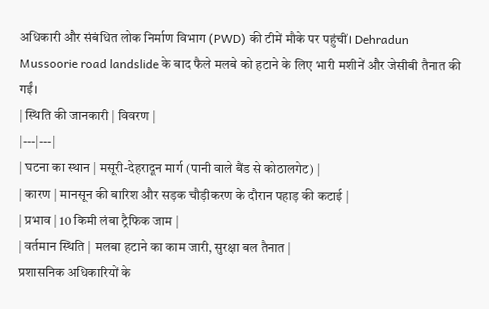अधिकारी और संबंधित लोक निर्माण विभाग (PWD) की टीमें मौके पर पहुंचीं। Dehradun Mussoorie road landslide के बाद फैले मलबे को हटाने के लिए भारी मशीनें और जेसीबी तैनात की गईं।
| स्थिति की जानकारी | विवरण |
|---|---|
| घटना का स्थान | मसूरी-देहरादून मार्ग (पानी वाले बैंड से कोठालगेट) |
| कारण | मानसून की बारिश और सड़क चौड़ीकरण के दौरान पहाड़ की कटाई |
| प्रभाव | 10 किमी लंबा ट्रैफिक जाम |
| वर्तमान स्थिति | मलबा हटाने का काम जारी, सुरक्षा बल तैनात |
प्रशासनिक अधिकारियों के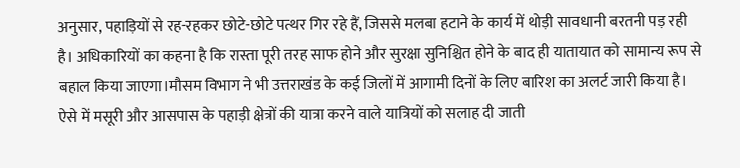अनुसार, पहाड़ियों से रह-रहकर छोटे-छोटे पत्थर गिर रहे हैं, जिससे मलबा हटाने के कार्य में थोड़ी सावधानी बरतनी पड़ रही है। अधिकारियों का कहना है कि रास्ता पूरी तरह साफ होने और सुरक्षा सुनिश्चित होने के बाद ही यातायात को सामान्य रूप से बहाल किया जाएगा।मौसम विभाग ने भी उत्तराखंड के कई जिलों में आगामी दिनों के लिए बारिश का अलर्ट जारी किया है। ऐसे में मसूरी और आसपास के पहाड़ी क्षेत्रों की यात्रा करने वाले यात्रियों को सलाह दी जाती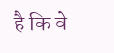है कि वे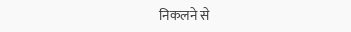निकलने से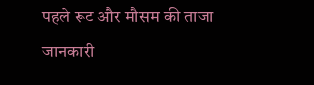पहले रूट और मौसम की ताजा जानकारी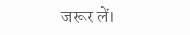जरूर लें।